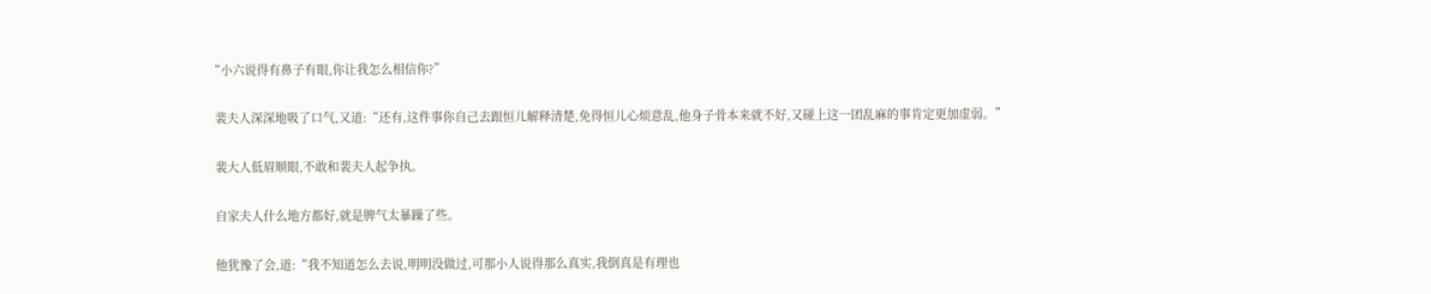“小六说得有鼻子有眼,你让我怎么相信你?”

  裴夫人深深地吸了口气,又道:“还有,这件事你自己去跟恒儿解释清楚,免得恒儿心烦意乱,他身子骨本来就不好,又碰上这一团乱麻的事肯定更加虚弱。”

  裴大人低眉顺眼,不敢和裴夫人起争执。

  自家夫人什么地方都好,就是脾气太暴躁了些。

  他犹豫了会,道:“我不知道怎么去说,明明没做过,可那小人说得那么真实,我倒真是有理也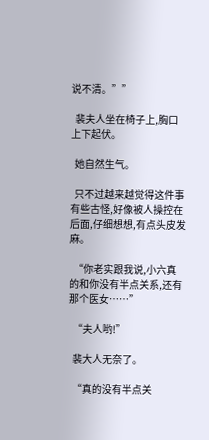说不清。””

  裴夫人坐在椅子上,胸口上下起伏。

  她自然生气。

  只不过越来越觉得这件事有些古怪,好像被人操控在后面,仔细想想,有点头皮发麻。

  “你老实跟我说,小六真的和你没有半点关系,还有那个医女……”

  “夫人哟!”

  裴大人无奈了。

  “真的没有半点关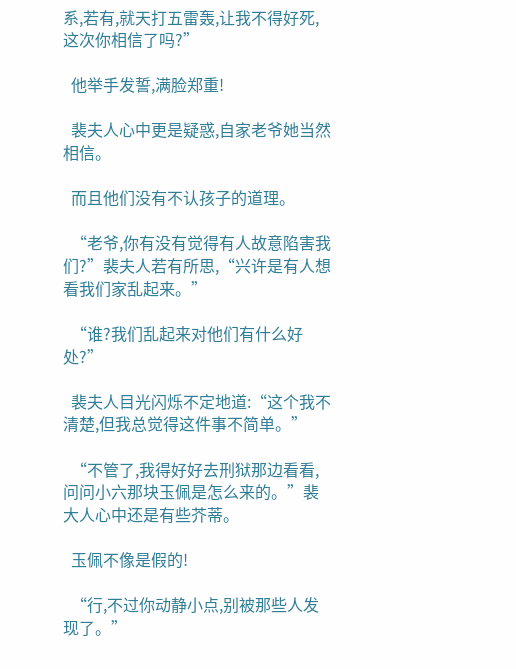系,若有,就天打五雷轰,让我不得好死,这次你相信了吗?”

  他举手发誓,满脸郑重!

  裴夫人心中更是疑惑,自家老爷她当然相信。

  而且他们没有不认孩子的道理。

  “老爷,你有没有觉得有人故意陷害我们?”裴夫人若有所思,“兴许是有人想看我们家乱起来。”

  “谁?我们乱起来对他们有什么好处?”

  裴夫人目光闪烁不定地道:“这个我不清楚,但我总觉得这件事不简单。”

  “不管了,我得好好去刑狱那边看看,问问小六那块玉佩是怎么来的。”裴大人心中还是有些芥蒂。

  玉佩不像是假的!

  “行,不过你动静小点,别被那些人发现了。”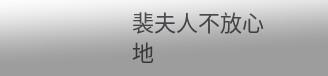裴夫人不放心地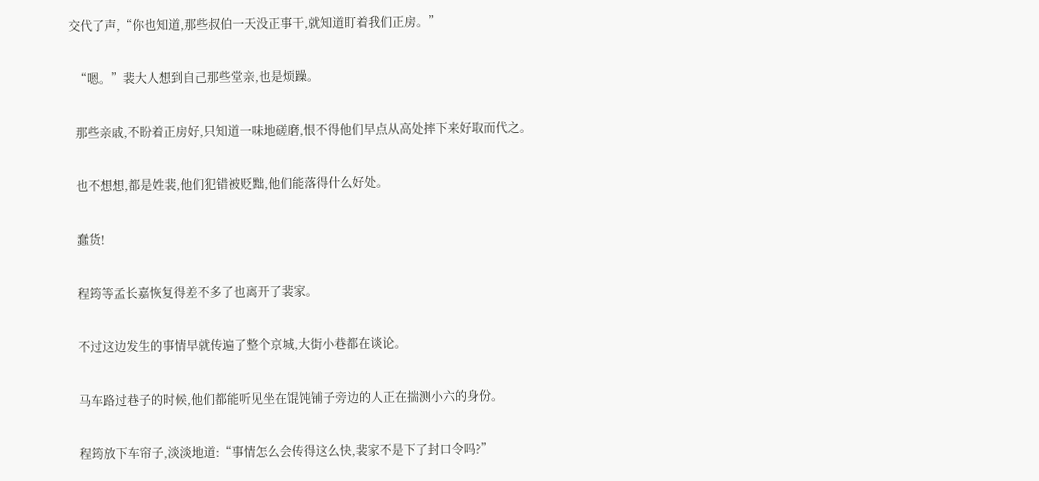交代了声,“你也知道,那些叔伯一天没正事干,就知道盯着我们正房。”

  “嗯。”裴大人想到自己那些堂亲,也是烦躁。

  那些亲戚,不盼着正房好,只知道一味地磋磨,恨不得他们早点从高处摔下来好取而代之。

  也不想想,都是姓裴,他们犯错被贬黜,他们能落得什么好处。

  蠢货!

  程筠等孟长嘉恢复得差不多了也离开了裴家。

  不过这边发生的事情早就传遍了整个京城,大街小巷都在谈论。

  马车路过巷子的时候,他们都能听见坐在馄饨铺子旁边的人正在揣测小六的身份。

  程筠放下车帘子,淡淡地道:“事情怎么会传得这么快,裴家不是下了封口令吗?”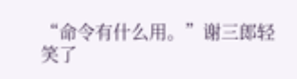“命令有什么用。”谢三郎轻笑了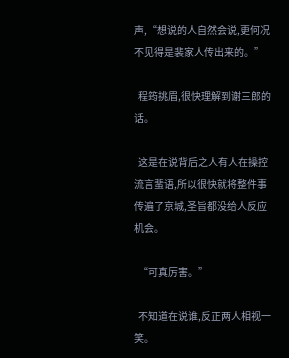声,“想说的人自然会说,更何况不见得是裴家人传出来的。”

  程筠挑眉,很快理解到谢三郎的话。

  这是在说背后之人有人在操控流言蜚语,所以很快就将整件事传遍了京城,圣旨都没给人反应机会。

  “可真厉害。”

  不知道在说谁,反正两人相视一笑。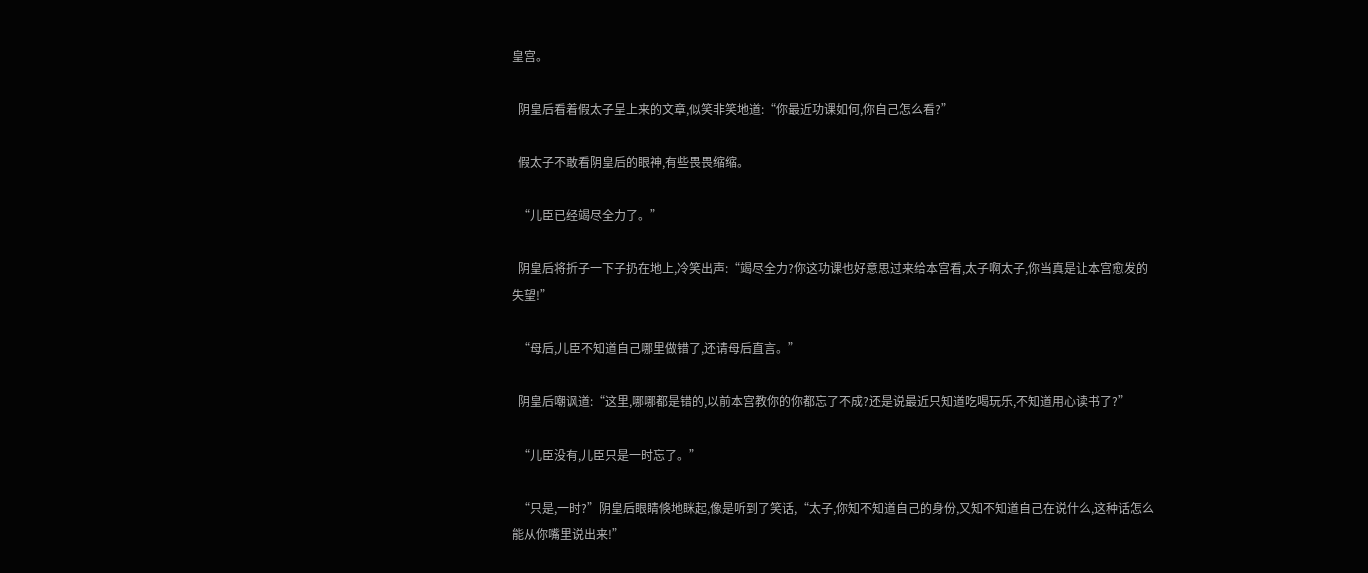皇宫。

  阴皇后看着假太子呈上来的文章,似笑非笑地道:“你最近功课如何,你自己怎么看?”

  假太子不敢看阴皇后的眼神,有些畏畏缩缩。

  “儿臣已经竭尽全力了。”

  阴皇后将折子一下子扔在地上,冷笑出声:“竭尽全力?你这功课也好意思过来给本宫看,太子啊太子,你当真是让本宫愈发的失望!”

  “母后,儿臣不知道自己哪里做错了,还请母后直言。”

  阴皇后嘲讽道:“这里,哪哪都是错的,以前本宫教你的你都忘了不成?还是说最近只知道吃喝玩乐,不知道用心读书了?”

  “儿臣没有,儿臣只是一时忘了。”

  “只是,一时?”阴皇后眼睛倏地眯起,像是听到了笑话,“太子,你知不知道自己的身份,又知不知道自己在说什么,这种话怎么能从你嘴里说出来!”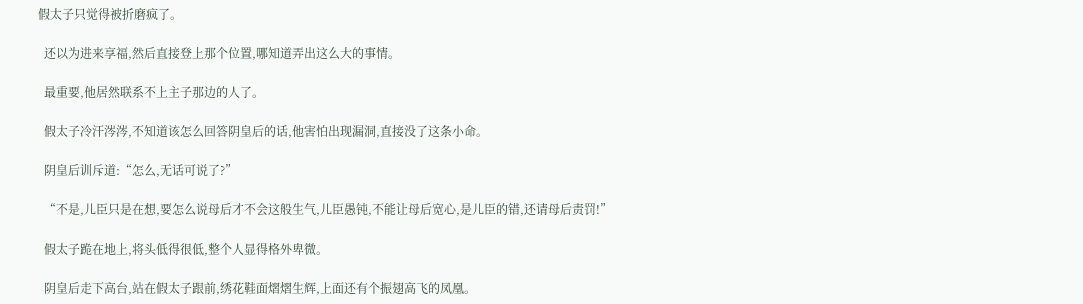假太子只觉得被折磨疯了。

  还以为进来享福,然后直接登上那个位置,哪知道弄出这么大的事情。

  最重要,他居然联系不上主子那边的人了。

  假太子冷汗涔涔,不知道该怎么回答阴皇后的话,他害怕出现漏洞,直接没了这条小命。

  阴皇后训斥道:“怎么,无话可说了?”

  “不是,儿臣只是在想,要怎么说母后才不会这般生气,儿臣愚钝,不能让母后宽心,是儿臣的错,还请母后责罚!”

  假太子跪在地上,将头低得很低,整个人显得格外卑微。

  阴皇后走下高台,站在假太子跟前,绣花鞋面熠熠生辉,上面还有个振翅高飞的凤凰。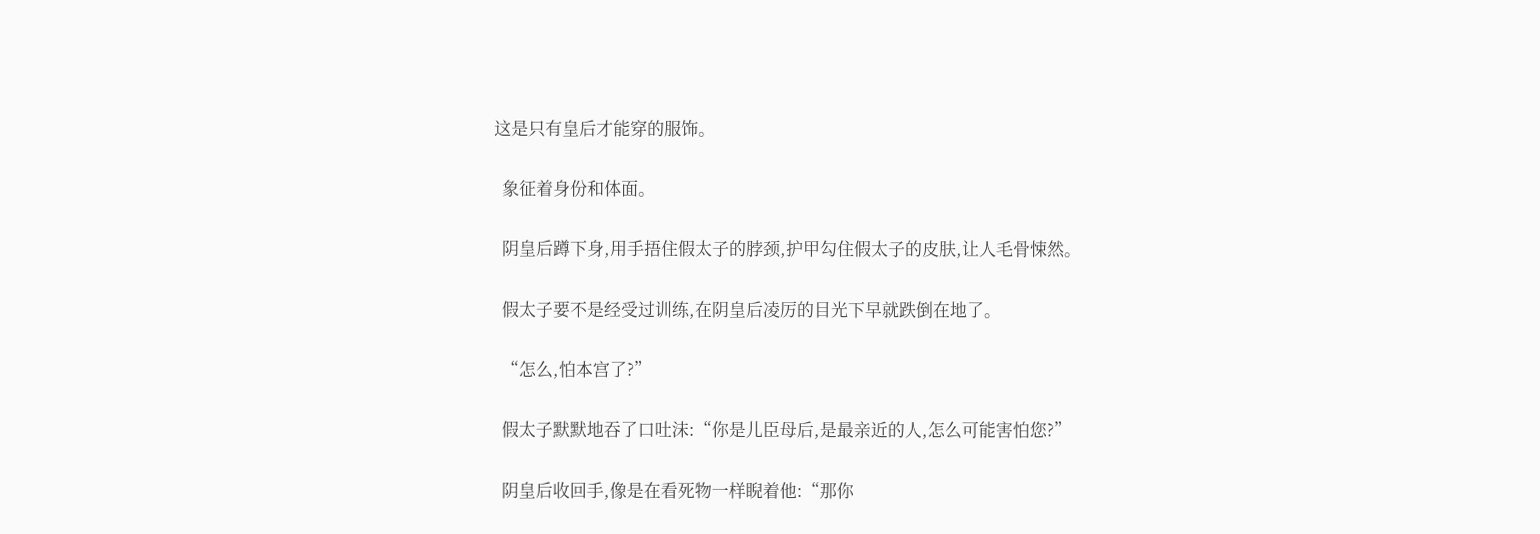这是只有皇后才能穿的服饰。

  象征着身份和体面。

  阴皇后蹲下身,用手捂住假太子的脖颈,护甲勾住假太子的皮肤,让人毛骨悚然。

  假太子要不是经受过训练,在阴皇后凌厉的目光下早就跌倒在地了。

  “怎么,怕本宫了?”

  假太子默默地吞了口吐沫:“你是儿臣母后,是最亲近的人,怎么可能害怕您?”

  阴皇后收回手,像是在看死物一样睨着他:“那你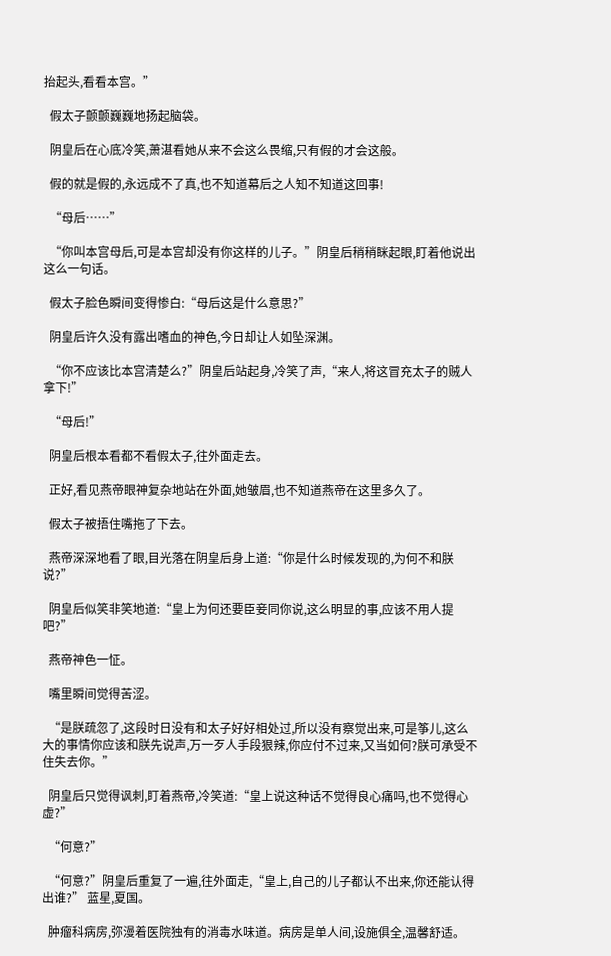抬起头,看看本宫。”

  假太子颤颤巍巍地扬起脑袋。

  阴皇后在心底冷笑,萧湛看她从来不会这么畏缩,只有假的才会这般。

  假的就是假的,永远成不了真,也不知道幕后之人知不知道这回事!

  “母后……”

  “你叫本宫母后,可是本宫却没有你这样的儿子。”阴皇后稍稍眯起眼,盯着他说出这么一句话。

  假太子脸色瞬间变得惨白:“母后这是什么意思?”

  阴皇后许久没有露出嗜血的神色,今日却让人如坠深渊。

  “你不应该比本宫清楚么?”阴皇后站起身,冷笑了声,“来人,将这冒充太子的贼人拿下!”

  “母后!”

  阴皇后根本看都不看假太子,往外面走去。

  正好,看见燕帝眼神复杂地站在外面,她皱眉,也不知道燕帝在这里多久了。

  假太子被捂住嘴拖了下去。

  燕帝深深地看了眼,目光落在阴皇后身上道:“你是什么时候发现的,为何不和朕说?”

  阴皇后似笑非笑地道:“皇上为何还要臣妾同你说,这么明显的事,应该不用人提吧?”

  燕帝神色一怔。

  嘴里瞬间觉得苦涩。

  “是朕疏忽了,这段时日没有和太子好好相处过,所以没有察觉出来,可是筝儿,这么大的事情你应该和朕先说声,万一歹人手段狠辣,你应付不过来,又当如何?朕可承受不住失去你。”

  阴皇后只觉得讽刺,盯着燕帝,冷笑道:“皇上说这种话不觉得良心痛吗,也不觉得心虚?”

  “何意?”

  “何意?”阴皇后重复了一遍,往外面走,“皇上,自己的儿子都认不出来,你还能认得出谁?” 蓝星,夏国。

  肿瘤科病房,弥漫着医院独有的消毒水味道。病房是单人间,设施俱全,温馨舒适。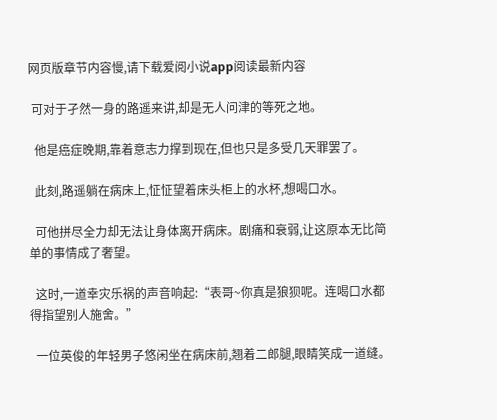网页版章节内容慢,请下载爱阅小说app阅读最新内容

 可对于孑然一身的路遥来讲,却是无人问津的等死之地。

  他是癌症晚期,靠着意志力撑到现在,但也只是多受几天罪罢了。

  此刻,路遥躺在病床上,怔怔望着床头柜上的水杯,想喝口水。

  可他拼尽全力却无法让身体离开病床。剧痛和衰弱,让这原本无比简单的事情成了奢望。

  这时,一道幸灾乐祸的声音响起:“表哥~你真是狼狈呢。连喝口水都得指望别人施舍。”

  一位英俊的年轻男子悠闲坐在病床前,翘着二郎腿,眼睛笑成一道缝。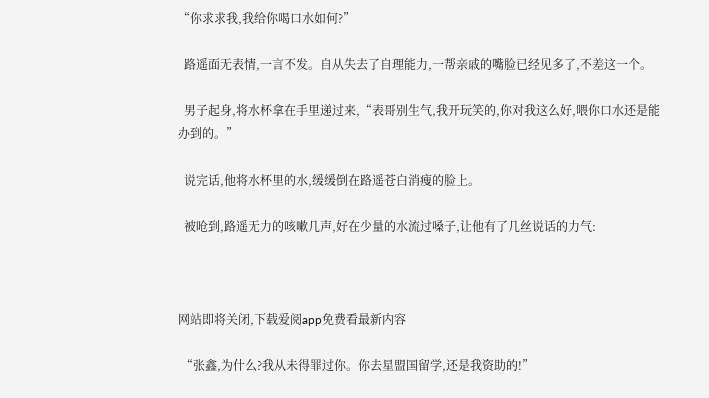“你求求我,我给你喝口水如何?”

  路遥面无表情,一言不发。自从失去了自理能力,一帮亲戚的嘴脸已经见多了,不差这一个。

  男子起身,将水杯拿在手里递过来,“表哥别生气,我开玩笑的,你对我这么好,喂你口水还是能办到的。”

  说完话,他将水杯里的水,缓缓倒在路遥苍白消瘦的脸上。

  被呛到,路遥无力的咳嗽几声,好在少量的水流过嗓子,让他有了几丝说话的力气:



网站即将关闭,下载爱阅app免费看最新内容

 “张鑫,为什么?我从未得罪过你。你去星盟国留学,还是我资助的!”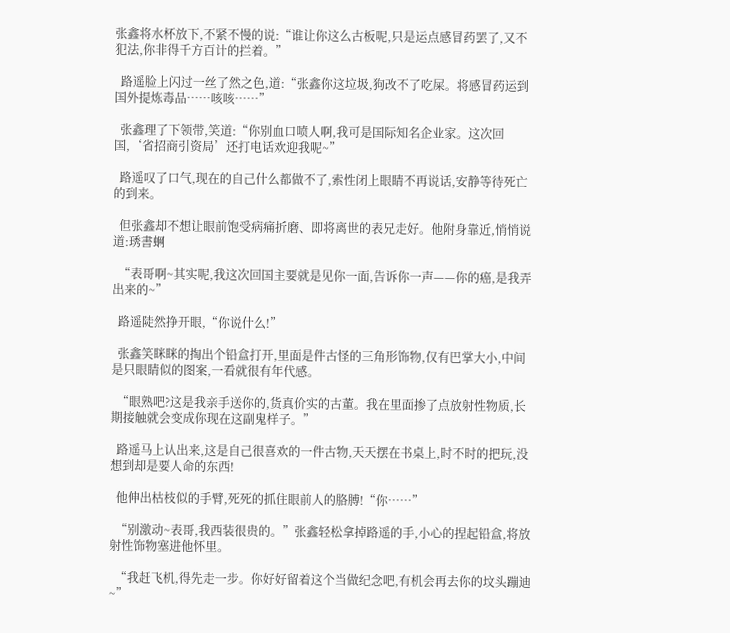张鑫将水杯放下,不紧不慢的说:“谁让你这么古板呢,只是运点感冒药罢了,又不犯法,你非得千方百计的拦着。”

  路遥脸上闪过一丝了然之色,道:“张鑫你这垃圾,狗改不了吃屎。将感冒药运到国外提炼毒品……咳咳……”

  张鑫理了下领带,笑道:“你别血口喷人啊,我可是国际知名企业家。这次回国,‘省招商引资局’还打电话欢迎我呢~”

  路遥叹了口气,现在的自己什么都做不了,索性闭上眼睛不再说话,安静等待死亡的到来。

  但张鑫却不想让眼前饱受病痛折磨、即将离世的表兄走好。他附身靠近,悄悄说道:琇書蛧

  “表哥啊~其实呢,我这次回国主要就是见你一面,告诉你一声——你的癌,是我弄出来的~”

  路遥陡然挣开眼,“你说什么!”

  张鑫笑眯眯的掏出个铅盒打开,里面是件古怪的三角形饰物,仅有巴掌大小,中间是只眼睛似的图案,一看就很有年代感。

  “眼熟吧?这是我亲手送你的,货真价实的古董。我在里面掺了点放射性物质,长期接触就会变成你现在这副鬼样子。”

  路遥马上认出来,这是自己很喜欢的一件古物,天天摆在书桌上,时不时的把玩,没想到却是要人命的东西!

  他伸出枯枝似的手臂,死死的抓住眼前人的胳膊!“你……”

  “别激动~表哥,我西装很贵的。”张鑫轻松拿掉路遥的手,小心的捏起铅盒,将放射性饰物塞进他怀里。

  “我赶飞机,得先走一步。你好好留着这个当做纪念吧,有机会再去你的坟头蹦迪~”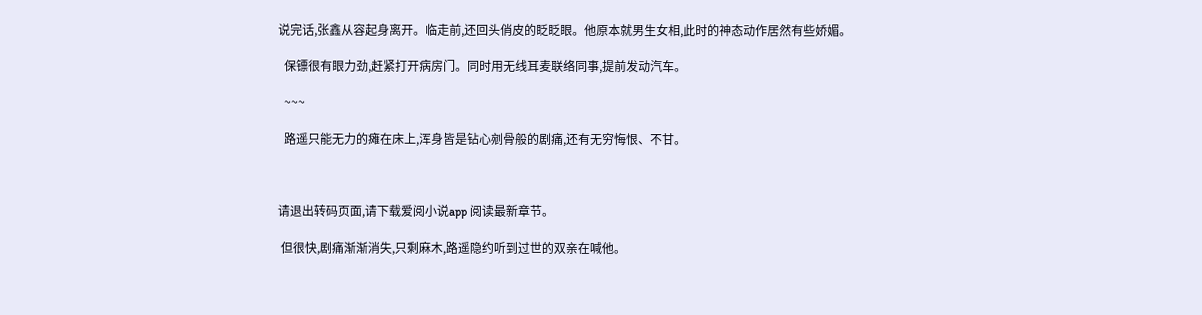说完话,张鑫从容起身离开。临走前,还回头俏皮的眨眨眼。他原本就男生女相,此时的神态动作居然有些娇媚。

  保镖很有眼力劲,赶紧打开病房门。同时用无线耳麦联络同事,提前发动汽车。

  ~~~

  路遥只能无力的瘫在床上,浑身皆是钻心剜骨般的剧痛,还有无穷悔恨、不甘。



请退出转码页面,请下载爱阅小说app 阅读最新章节。

 但很快,剧痛渐渐消失,只剩麻木,路遥隐约听到过世的双亲在喊他。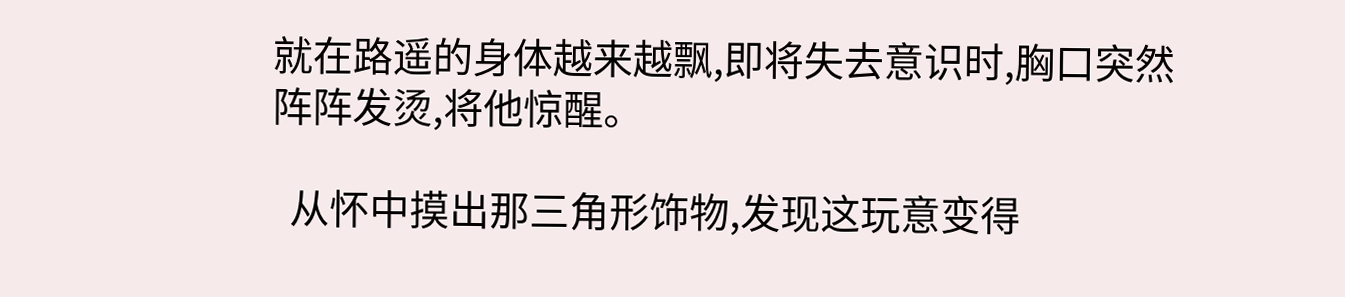就在路遥的身体越来越飘,即将失去意识时,胸口突然阵阵发烫,将他惊醒。

  从怀中摸出那三角形饰物,发现这玩意变得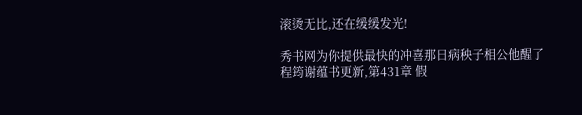滚烫无比,还在缓缓发光!

秀书网为你提供最快的冲喜那日病秧子相公他醒了程筠谢蕴书更新,第431章 假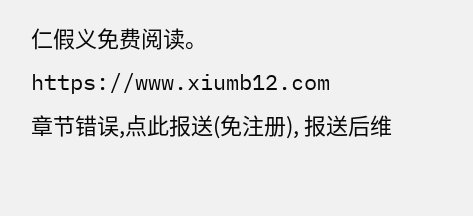仁假义免费阅读。https://www.xiumb12.com
章节错误,点此报送(免注册), 报送后维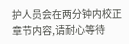护人员会在两分钟内校正章节内容,请耐心等待